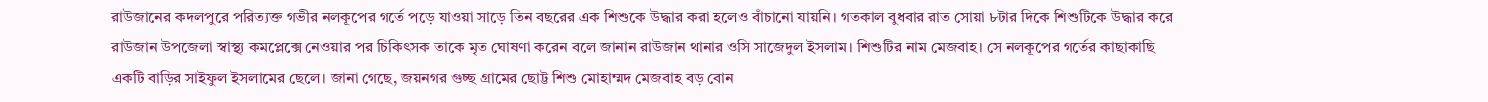রাউজানের কদলপুরে পরিত্যক্ত গভীর নলকূপের গর্তে পড়ে যাওয়া সাড়ে তিন বছরের এক শিশুকে উদ্ধার করা হলেও বাঁচানো যায়নি। গতকাল বুধবার রাত সোয়া ৮টার দিকে শিশুটিকে উদ্ধার করে রাউজান উপজেলা স্বাস্থ্য কমপ্লেক্সে নেওয়ার পর চিকিৎসক তাকে মৃত ঘোষণা করেন বলে জানান রাউজান থানার ওসি সাজেদুল ইসলাম। শিশুটির নাম মেজবাহ। সে নলকূপের গর্তের কাছাকাছি একটি বাড়ির সাইফুল ইসলামের ছেলে। জানা গেছে, জয়নগর গুচ্ছ গ্রামের ছোট্ট শিশু মোহাম্মদ মেজবাহ বড় বোন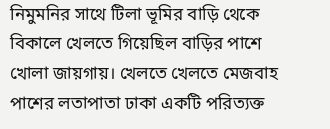নিমুমনির সাথে টিলা ভূমির বাড়ি থেকে বিকালে খেলতে গিয়েছিল বাড়ির পাশে খোলা জায়গায়। খেলতে খেলতে মেজবাহ পাশের লতাপাতা ঢাকা একটি পরিত্যক্ত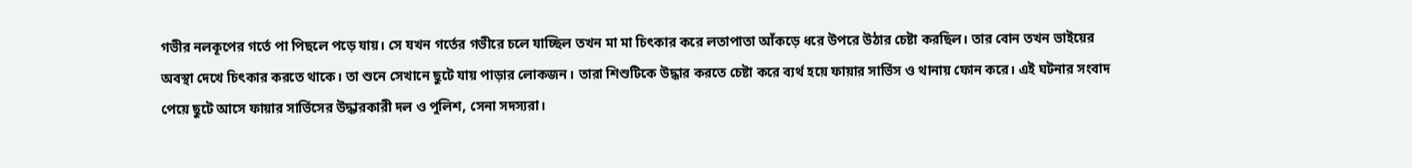গভীর নলকূপের গর্তে পা পিছলে পড়ে যায়। সে যখন গর্তের গভীরে চলে যাচ্ছিল তখন মা মা চিৎকার করে লতাপাতা আঁকড়ে ধরে উপরে উঠার চেষ্টা করছিল। তার বোন তখন ভাইয়ের অবস্থা দেখে চিৎকার করতে থাকে। তা শুনে সেখানে ছুটে যায় পাড়ার লোকজন। তারা শিশুটিকে উদ্ধার করতে চেষ্টা করে ব্যর্থ হয়ে ফায়ার সার্ভিস ও থানায় ফোন করে। এই ঘটনার সংবাদ পেয়ে ছুটে আসে ফায়ার সার্ভিসের উদ্ধারকারী দল ও পুলিশ, সেনা সদস্যরা।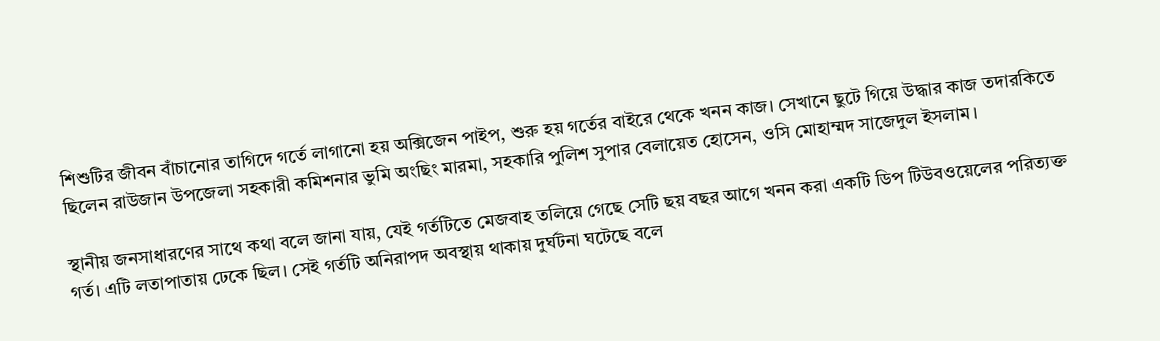শিশুটির জীবন বাঁচানোর তাগিদে গর্তে লাগানো হয় অক্সিজেন পাইপ, শুরু হয় গর্তের বাইরে থেকে খনন কাজ। সেখানে ছুটে গিয়ে উদ্ধার কাজ তদারকিতে ছিলেন রাউজান উপজেলা সহকারী কমিশনার ভুমি অংছিং মারমা, সহকারি পুলিশ সুপার বেলায়েত হোসেন, ওসি মোহাম্মদ সাজেদুল ইসলাম।

স্থানীয় জনসাধারণের সাথে কথা বলে জানা যায়, যেই গর্তটিতে মেজবাহ তলিয়ে গেছে সেটি ছয় বছর আগে খনন করা একটি ডিপ টিউবওয়েলের পরিত্যক্ত গর্ত। এটি লতাপাতায় ঢেকে ছিল। সেই গর্তটি অনিরাপদ অবস্থায় থাকায় দুর্ঘটনা ঘটেছে বলে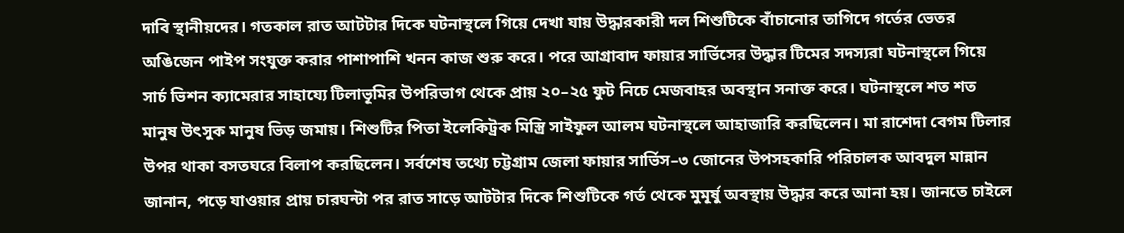দাবি স্থানীয়দের। গতকাল রাত আটটার দিকে ঘটনাস্থলে গিয়ে দেখা যায় উদ্ধারকারী দল শিশুটিকে বাঁচানোর তাগিদে গর্তের ভেতর অঙিজেন পাইপ সংযুক্ত করার পাশাপাশি খনন কাজ শুরু করে। পরে আগ্রাবাদ ফায়ার সার্ভিসের উদ্ধার টিমের সদস্যরা ঘটনাস্থলে গিয়ে সার্চ ভিশন ক্যামেরার সাহায্যে টিলাভূমির উপরিভাগ থেকে প্রায় ২০–২৫ ফুট নিচে মেজবাহর অবস্থান সনাক্ত করে। ঘটনাস্থলে শত শত মানুষ উৎসুক মানুষ ভিড় জমায়। শিশুটির পিতা ইলেকিট্রক মিস্ত্রি সাইফুল আলম ঘটনাস্থলে আহাজারি করছিলেন। মা রাশেদা বেগম টিলার উপর থাকা বসতঘরে বিলাপ করছিলেন। সর্বশেষ তথ্যে চট্টগ্রাম জেলা ফায়ার সার্ভিস–৩ জোনের উপসহকারি পরিচালক আবদুল মান্নান জানান, পড়ে যাওয়ার প্রায় চারঘন্টা পর রাত সাড়ে আটটার দিকে শিশুটিকে গর্ত থেকে মুমূর্ষু অবস্থায় উদ্ধার করে আনা হয়। জানতে চাইলে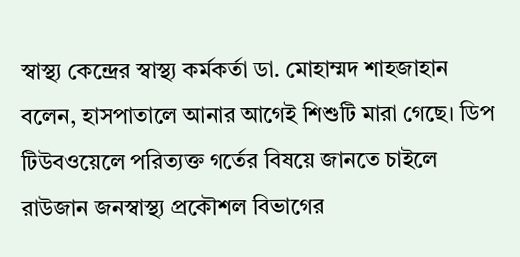স্বাস্থ্য কেন্দ্রের স্বাস্থ্য কর্মকর্তা ডা. মোহাম্মদ শাহজাহান বলেন, হাসপাতালে আনার আগেই শিশুটি মারা গেছে। ডিপ টিউবওয়েলে পরিত্যক্ত গর্তের বিষয়ে জানতে চাইলে রাউজান জনস্বাস্থ্য প্রকৌশল বিভাগের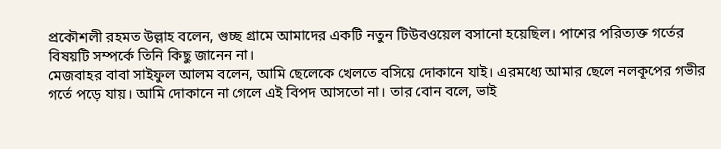প্রকৌশলী রহমত উল্লাহ বলেন, গুচ্ছ গ্রামে আমাদের একটি নতুন টিউবওয়েল বসানো হয়েছিল। পাশের পরিত্যক্ত গর্তের বিষয়টি সম্পর্কে তিনি কিছু জানেন না।
মেজবাহর বাবা সাইফুল আলম বলেন, আমি ছেলেকে খেলতে বসিয়ে দোকানে যাই। এরমধ্যে আমার ছেলে নলকূপের গভীর গর্তে পড়ে যায়। আমি দোকানে না গেলে এই বিপদ আসতো না। তার বোন বলে, ভাই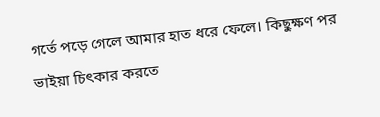গর্তে পড়ে গেলে আমার হাত ধরে ফেলে। কিছুক্ষণ পর ভাইয়া চিৎকার করতে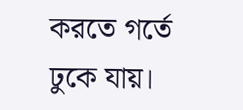করতে গর্তে ঢুকে যায়।